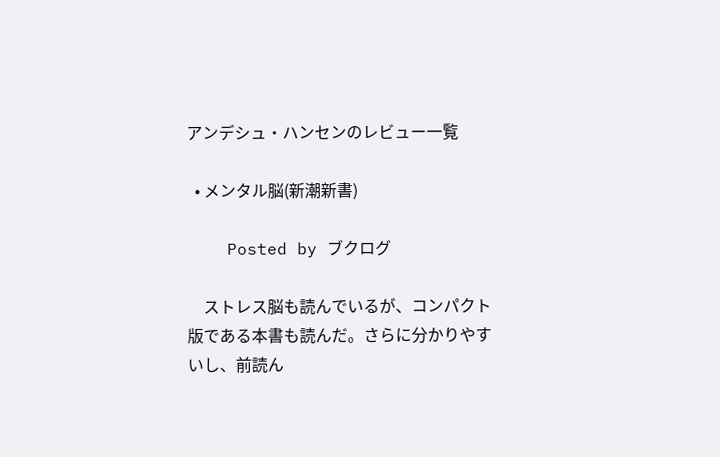アンデシュ・ハンセンのレビュー一覧

  • メンタル脳(新潮新書)

    Posted by ブクログ

    ストレス脳も読んでいるが、コンパクト版である本書も読んだ。さらに分かりやすいし、前読ん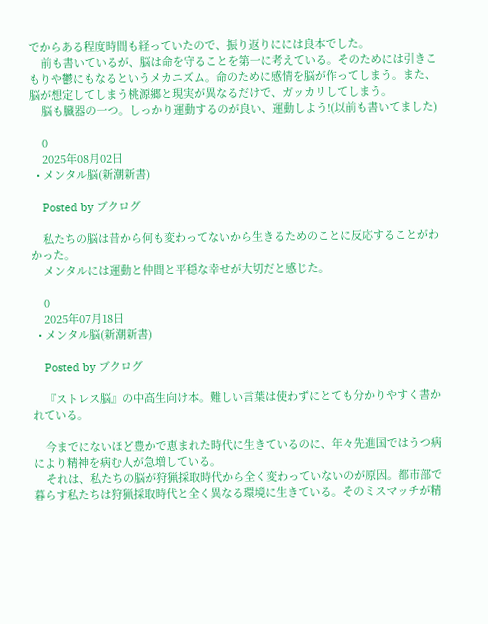でからある程度時間も経っていたので、振り返りにには良本でした。
    前も書いているが、脳は命を守ることを第一に考えている。そのためには引きこもりや鬱にもなるというメカニズム。命のために感情を脳が作ってしまう。また、脳が想定してしまう桃源郷と現実が異なるだけで、ガッカリしてしまう。
    脳も臓器の一つ。しっかり運動するのが良い、運動しよう!(以前も書いてました)

    0
    2025年08月02日
  • メンタル脳(新潮新書)

    Posted by ブクログ

    私たちの脳は昔から何も変わってないから生きるためのことに反応することがわかった。
    メンタルには運動と仲間と平穏な幸せが大切だと感じた。

    0
    2025年07月18日
  • メンタル脳(新潮新書)

    Posted by ブクログ

    『ストレス脳』の中高生向け本。難しい言葉は使わずにとても分かりやすく書かれている。

    今までにないほど豊かで恵まれた時代に生きているのに、年々先進国ではうつ病により精神を病む人が急増している。
    それは、私たちの脳が狩猟採取時代から全く変わっていないのが原因。都市部で暮らす私たちは狩猟採取時代と全く異なる環境に生きている。そのミスマッチが精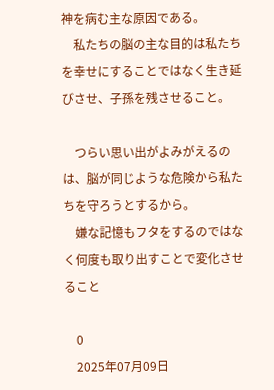神を病む主な原因である。
    私たちの脳の主な目的は私たちを幸せにすることではなく生き延びさせ、子孫を残させること。

    つらい思い出がよみがえるのは、脳が同じような危険から私たちを守ろうとするから。
    嫌な記憶もフタをするのではなく何度も取り出すことで変化させること

    0
    2025年07月09日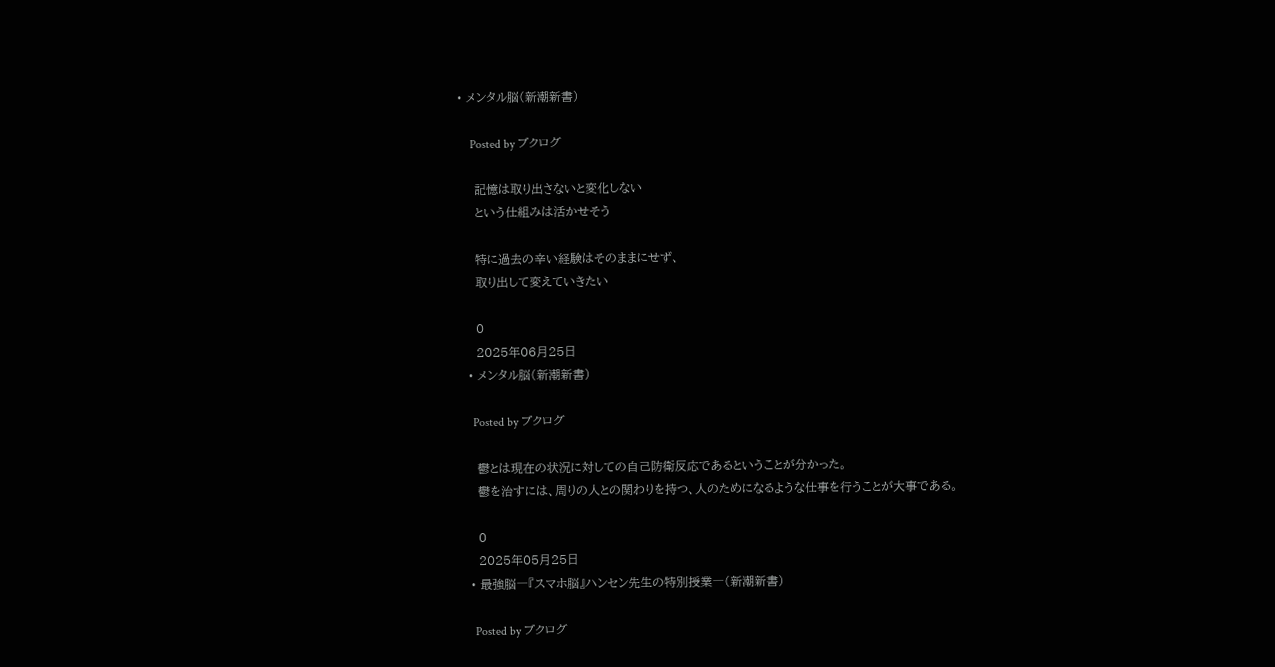• メンタル脳(新潮新書)

    Posted by ブクログ

    記憶は取り出さないと変化しない
    という仕組みは活かせそう

    特に過去の辛い経験はそのままにせず、
    取り出して変えていきたい

    0
    2025年06月25日
  • メンタル脳(新潮新書)

    Posted by ブクログ

    鬱とは現在の状況に対しての自己防衛反応であるということが分かった。
    鬱を治すには、周りの人との関わりを持つ、人のためになるような仕事を行うことが大事である。

    0
    2025年05月25日
  • 最強脳―『スマホ脳』ハンセン先生の特別授業―(新潮新書)

    Posted by ブクログ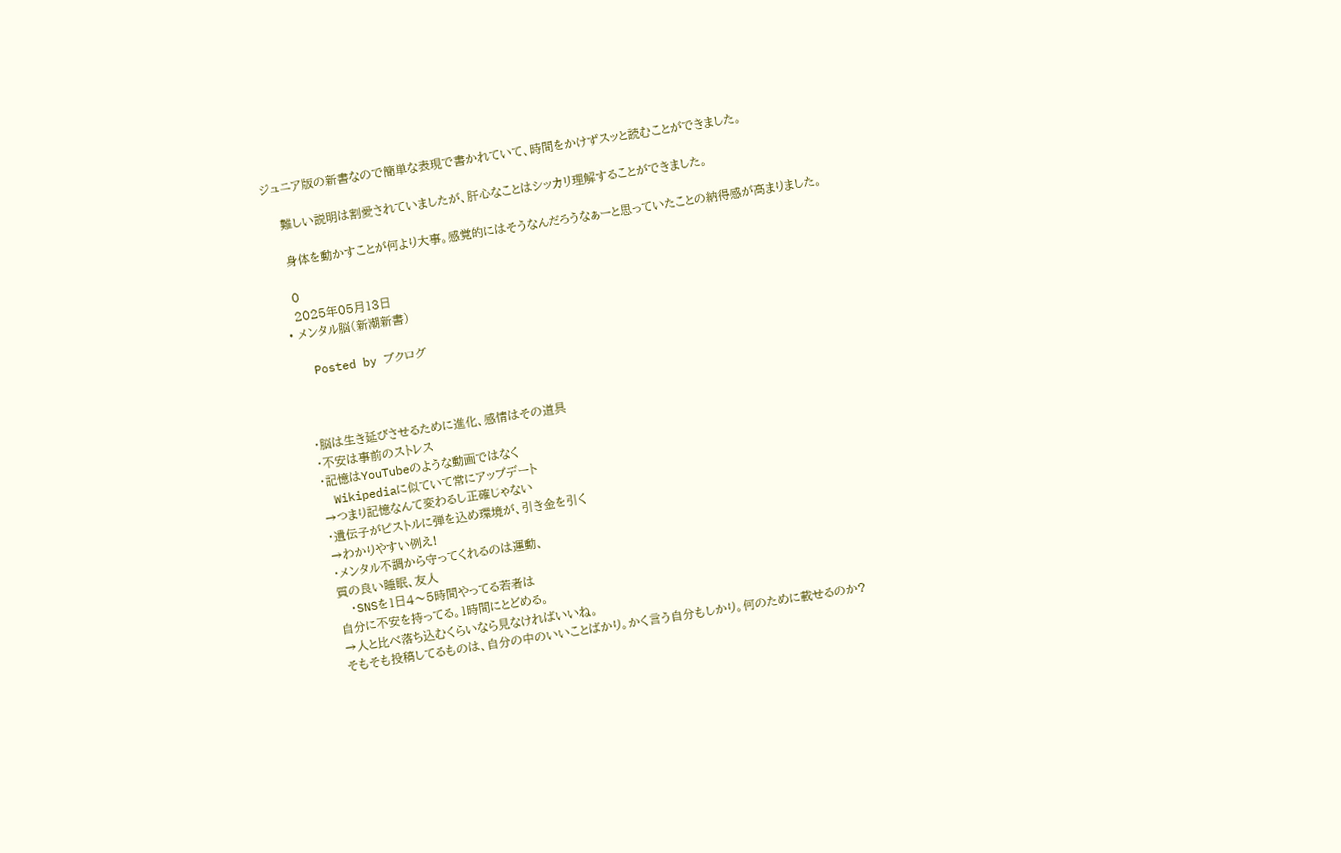ジュニア版の新書なので簡単な表現で書かれていて、時間をかけずスッと読むことができました。

    難しい説明は割愛されていましたが、肝心なことはシッカリ理解することができました。

    身体を動かすことが何より大事。感覚的にはそうなんだろうなぁーと思っていたことの納得感が高まりました。

    0
    2025年05月13日
  • メンタル脳(新潮新書)

    Posted by ブクログ



    ・脳は生き延びさせるために進化、感情はその道具
    ・不安は事前のストレス
    ・記憶はYouTubeのような動画ではなく
    Wikipediaに似ていて常にアップデート
    →つまり記憶なんて変わるし正確じゃない
    ・遺伝子がピストルに弾を込め環境が、引き金を引く
    →わかりやすい例え!
    ・メンタル不調から守ってくれるのは運動、
    質の良い睡眠、友人
    ・SNSを1日4〜5時間やってる若者は
    自分に不安を持ってる。1時間にとどめる。
    →人と比べ落ち込むくらいなら見なければいいね。
    そもそも投稿してるものは、自分の中のいいことばかり。かく言う自分もしかり。何のために載せるのか?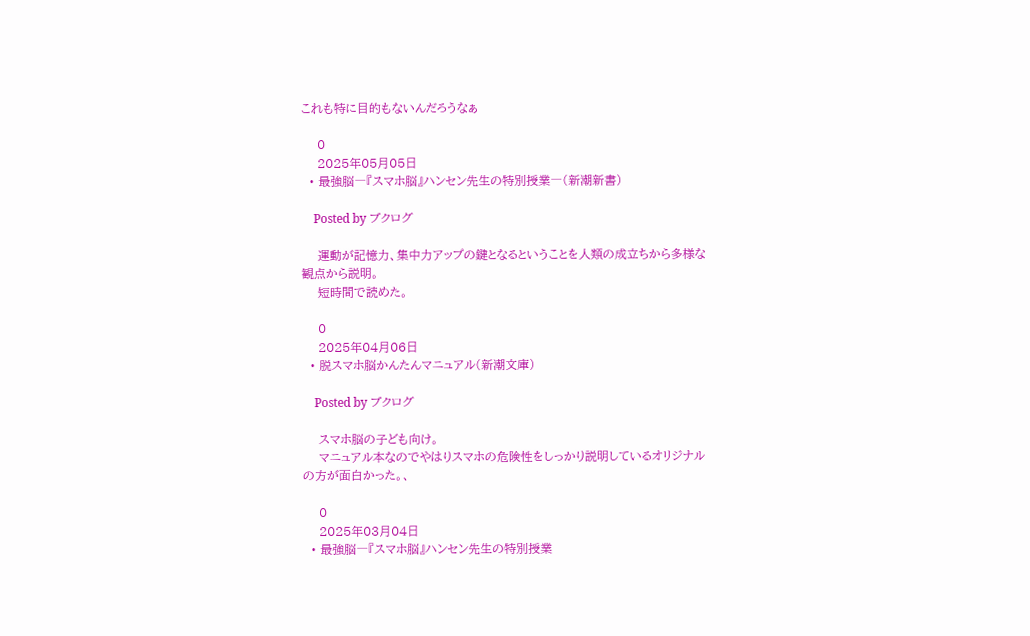これも特に目的もないんだろうなぁ

    0
    2025年05月05日
  • 最強脳―『スマホ脳』ハンセン先生の特別授業―(新潮新書)

    Posted by ブクログ

    運動が記憶力、集中力アップの鍵となるということを人類の成立ちから多様な観点から説明。
    短時間で読めた。

    0
    2025年04月06日
  • 脱スマホ脳かんたんマニュアル(新潮文庫)

    Posted by ブクログ

    スマホ脳の子ども向け。
    マニュアル本なのでやはりスマホの危険性をしっかり説明しているオリジナルの方が面白かった。、

    0
    2025年03月04日
  • 最強脳―『スマホ脳』ハンセン先生の特別授業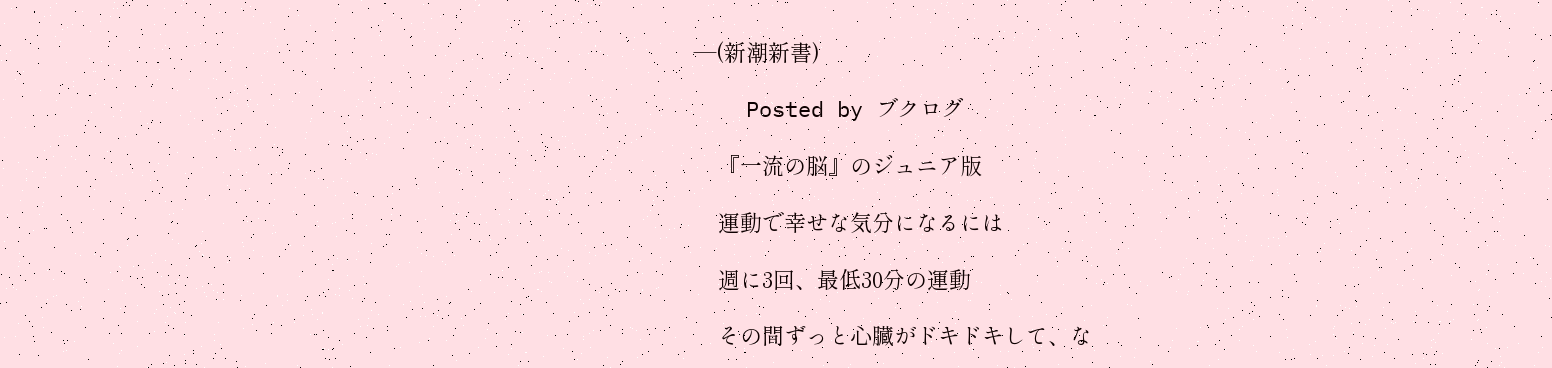―(新潮新書)

    Posted by ブクログ

    『一流の脳』のジュニア版

    運動で幸せな気分になるには

    週に3回、最低30分の運動

    その間ずっと心臓がドキドキして、な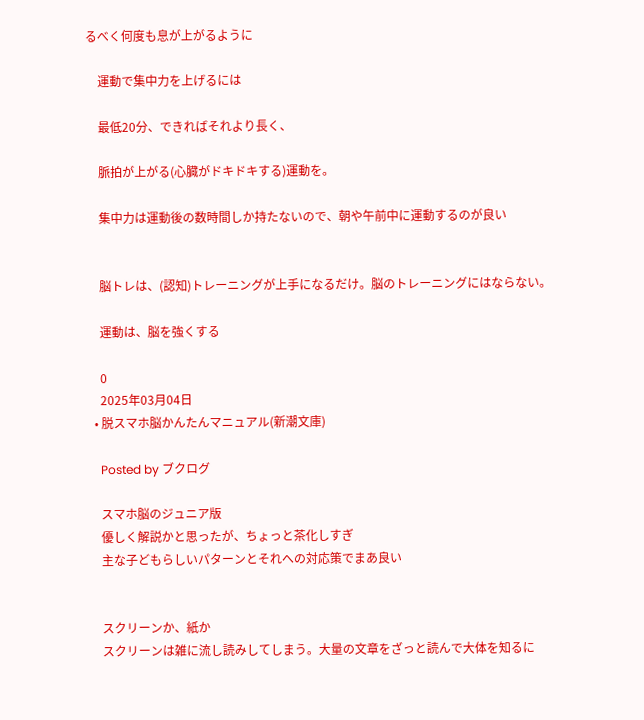るべく何度も息が上がるように

    運動で集中力を上げるには

    最低20分、できればそれより長く、

    脈拍が上がる(心臓がドキドキする)運動を。

    集中力は運動後の数時間しか持たないので、朝や午前中に運動するのが良い


    脳トレは、(認知)トレーニングが上手になるだけ。脳のトレーニングにはならない。

    運動は、脳を強くする

    0
    2025年03月04日
  • 脱スマホ脳かんたんマニュアル(新潮文庫)

    Posted by ブクログ

    スマホ脳のジュニア版
    優しく解説かと思ったが、ちょっと茶化しすぎ
    主な子どもらしいパターンとそれへの対応策でまあ良い


    スクリーンか、紙か
    スクリーンは雑に流し読みしてしまう。大量の文章をざっと読んで大体を知るに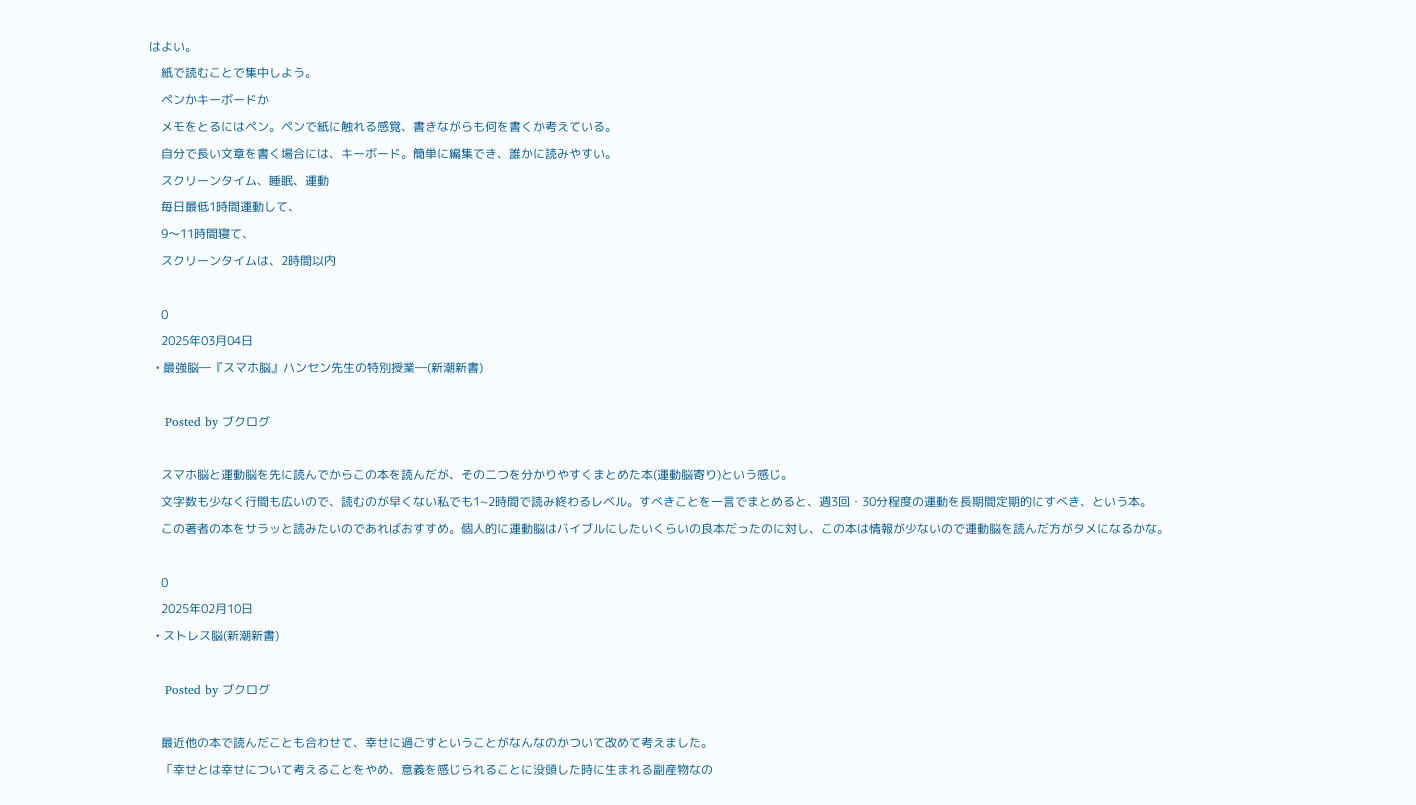はよい。
    紙で読むことで集中しよう。
    ペンかキーボードか
    メモをとるにはペン。ペンで紙に触れる感覚、書きながらも何を書くか考えている。
    自分で長い文章を書く場合には、キーボード。簡単に編集でき、誰かに読みやすい。
    スクリーンタイム、睡眠、運動
    毎日最低1時間運動して、
    9〜11時間寝て、
    スクリーンタイムは、2時間以内

    0
    2025年03月04日
  • 最強脳―『スマホ脳』ハンセン先生の特別授業―(新潮新書)

    Posted by ブクログ

    スマホ脳と運動脳を先に読んでからこの本を読んだが、その二つを分かりやすくまとめた本(運動脳寄り)という感じ。
    文字数も少なく行間も広いので、読むのが早くない私でも1~2時間で読み終わるレベル。すべきことを一言でまとめると、週3回・30分程度の運動を長期間定期的にすべき、という本。
    この著者の本をサラッと読みたいのであればおすすめ。個人的に運動脳はバイブルにしたいくらいの良本だったのに対し、この本は情報が少ないので運動脳を読んだ方がタメになるかな。

    0
    2025年02月10日
  • ストレス脳(新潮新書)

    Posted by ブクログ

    最近他の本で読んだことも合わせて、幸せに過ごすということがなんなのかついて改めて考えました。
    「幸せとは幸せについて考えることをやめ、意義を感じられることに没頭した時に生まれる副産物なの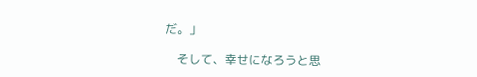だ。」

    そして、幸せになろうと思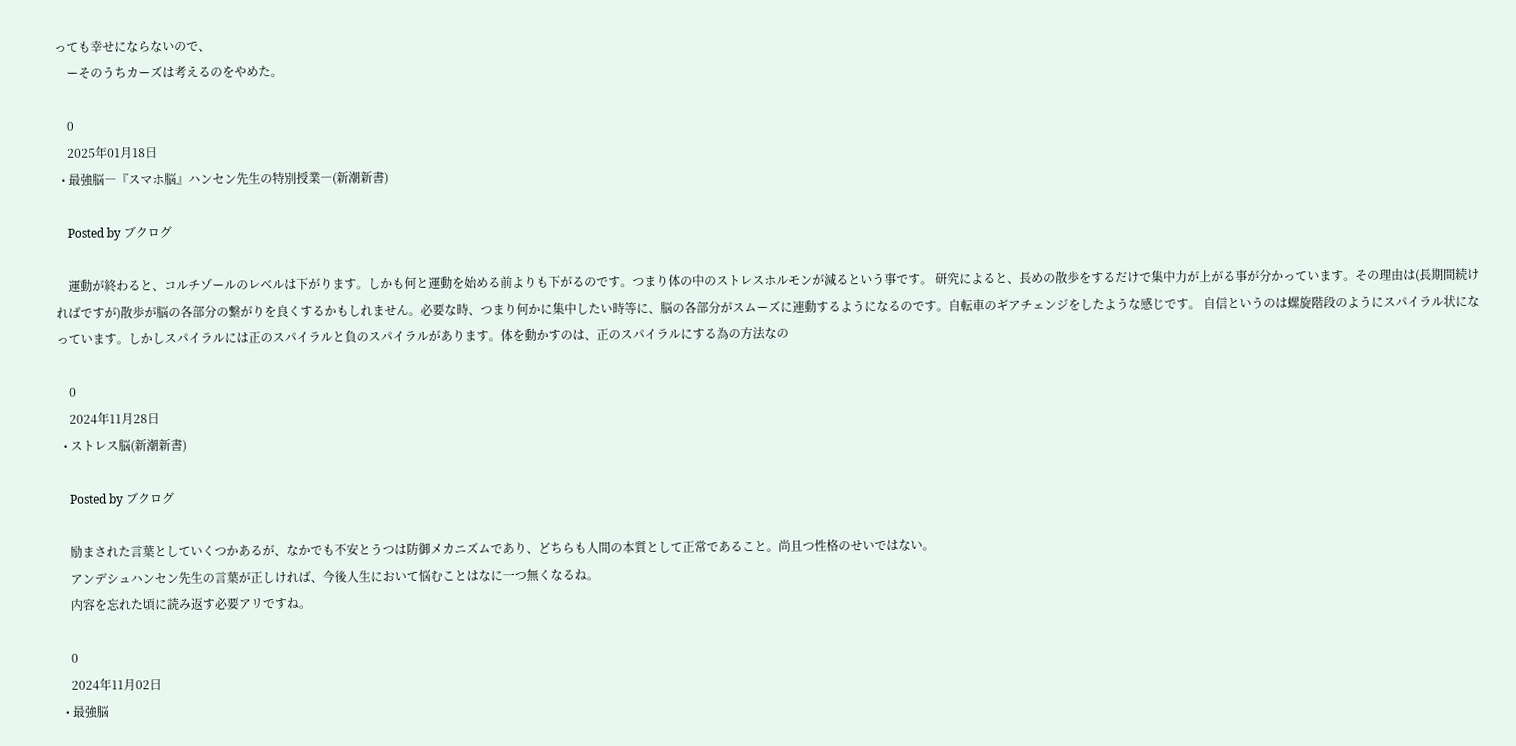っても幸せにならないので、
    ーそのうちカーズは考えるのをやめた。

    0
    2025年01月18日
  • 最強脳―『スマホ脳』ハンセン先生の特別授業―(新潮新書)

    Posted by ブクログ

    運動が終わると、コルチゾールのレベルは下がります。しかも何と運動を始める前よりも下がるのです。つまり体の中のストレスホルモンが減るという事です。 研究によると、長めの散歩をするだけで集中力が上がる事が分かっています。その理由は(長期間続ければですが)散歩が脳の各部分の繋がりを良くするかもしれません。必要な時、つまり何かに集中したい時等に、脳の各部分がスムーズに連動するようになるのです。自転車のギアチェンジをしたような感じです。 自信というのは螺旋階段のようにスパイラル状になっています。しかしスパイラルには正のスパイラルと負のスパイラルがあります。体を動かすのは、正のスパイラルにする為の方法なの

    0
    2024年11月28日
  • ストレス脳(新潮新書)

    Posted by ブクログ

    励まされた言葉としていくつかあるが、なかでも不安とうつは防御メカニズムであり、どちらも人間の本質として正常であること。尚且つ性格のせいではない。
    アンデシュハンセン先生の言葉が正しければ、今後人生において悩むことはなに一つ無くなるね。
    内容を忘れた頃に読み返す必要アリですね。

    0
    2024年11月02日
  • 最強脳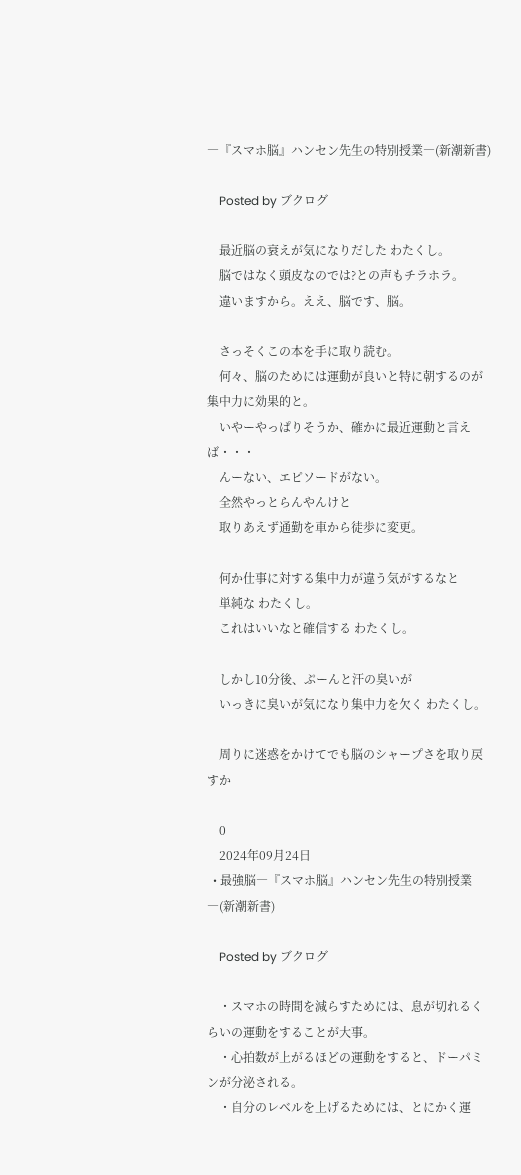―『スマホ脳』ハンセン先生の特別授業―(新潮新書)

    Posted by ブクログ

    最近脳の衰えが気になりだした わたくし。
    脳ではなく頭皮なのでは?との声もチラホラ。
    違いますから。ええ、脳です、脳。

    さっそくこの本を手に取り読む。
    何々、脳のためには運動が良いと特に朝するのが集中力に効果的と。
    いやーやっぱりそうか、確かに最近運動と言えば・・・
    んーない、エピソードがない。
    全然やっとらんやんけと
    取りあえず通勤を車から徒歩に変更。

    何か仕事に対する集中力が違う気がするなと
    単純な わたくし。
    これはいいなと確信する わたくし。

    しかし10分後、ぷーんと汗の臭いが
    いっきに臭いが気になり集中力を欠く わたくし。

    周りに迷惑をかけてでも脳のシャープさを取り戻すか

    0
    2024年09月24日
  • 最強脳―『スマホ脳』ハンセン先生の特別授業―(新潮新書)

    Posted by ブクログ

    ・スマホの時間を減らすためには、息が切れるくらいの運動をすることが大事。
    ・心拍数が上がるほどの運動をすると、ドーパミンが分泌される。
    ・自分のレベルを上げるためには、とにかく運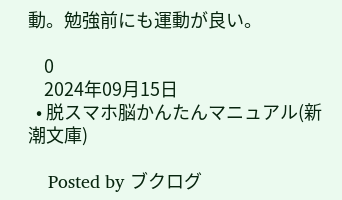動。勉強前にも運動が良い。

    0
    2024年09月15日
  • 脱スマホ脳かんたんマニュアル(新潮文庫)

    Posted by ブクログ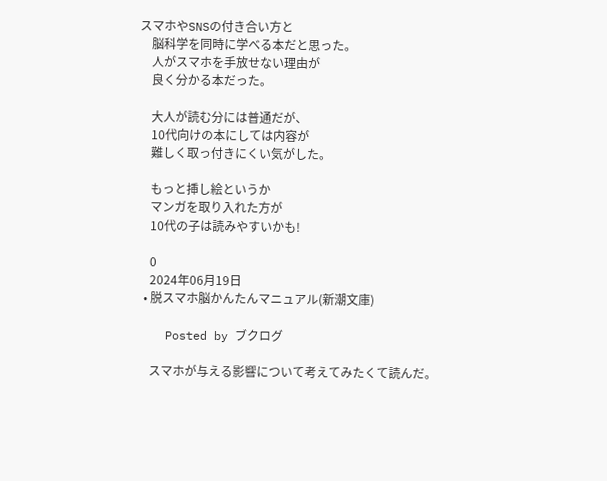スマホやSNSの付き合い方と
    脳科学を同時に学べる本だと思った。
    人がスマホを手放せない理由が
    良く分かる本だった。

    大人が読む分には普通だが、
    10代向けの本にしては内容が
    難しく取っ付きにくい気がした。

    もっと挿し絵というか
    マンガを取り入れた方が
    10代の子は読みやすいかも!

    0
    2024年06月19日
  • 脱スマホ脳かんたんマニュアル(新潮文庫)

    Posted by ブクログ

    スマホが与える影響について考えてみたくて読んだ。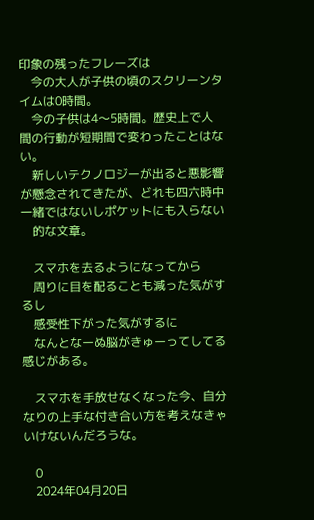印象の残ったフレーズは
    今の大人が子供の頃のスクリーンタイムは0時間。
    今の子供は4〜5時間。歴史上で人間の行動が短期間で変わったことはない。
    新しいテクノロジーが出ると悪影響が懸念されてきたが、どれも四六時中一緒ではないしポケットにも入らない
    的な文章。

    スマホを去るようになってから
    周りに目を配ることも減った気がするし
    感受性下がった気がするに
    なんとなーぬ脳がきゅーってしてる感じがある。

    スマホを手放せなくなった今、自分なりの上手な付き合い方を考えなきゃいけないんだろうな。

    0
    2024年04月20日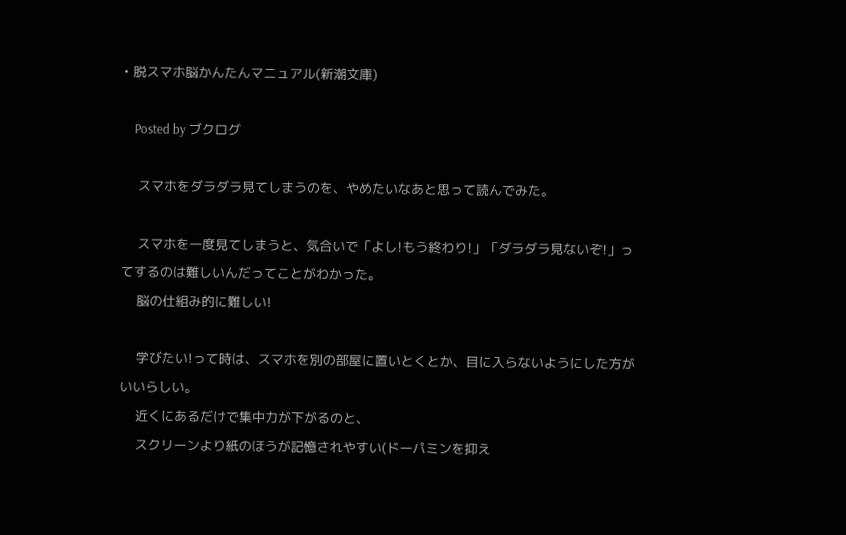• 脱スマホ脳かんたんマニュアル(新潮文庫)

    Posted by ブクログ

    スマホをダラダラ見てしまうのを、やめたいなあと思って読んでみた。

    スマホを一度見てしまうと、気合いで「よし!もう終わり!」「ダラダラ見ないぞ!」ってするのは難しいんだってことがわかった。
    脳の仕組み的に難しい!

    学びたい!って時は、スマホを別の部屋に置いとくとか、目に入らないようにした方がいいらしい。
    近くにあるだけで集中力が下がるのと、
    スクリーンより紙のほうが記憶されやすい(ドーパミンを抑え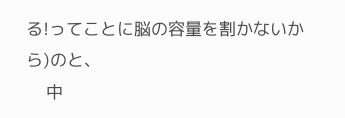る!ってことに脳の容量を割かないから)のと、
    中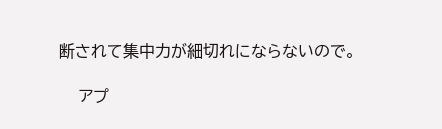断されて集中力が細切れにならないので。

    アプ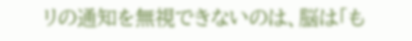リの通知を無視できないのは、脳は「も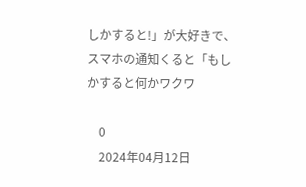しかすると!」が大好きで、スマホの通知くると「もしかすると何かワクワ

    0
    2024年04月12日